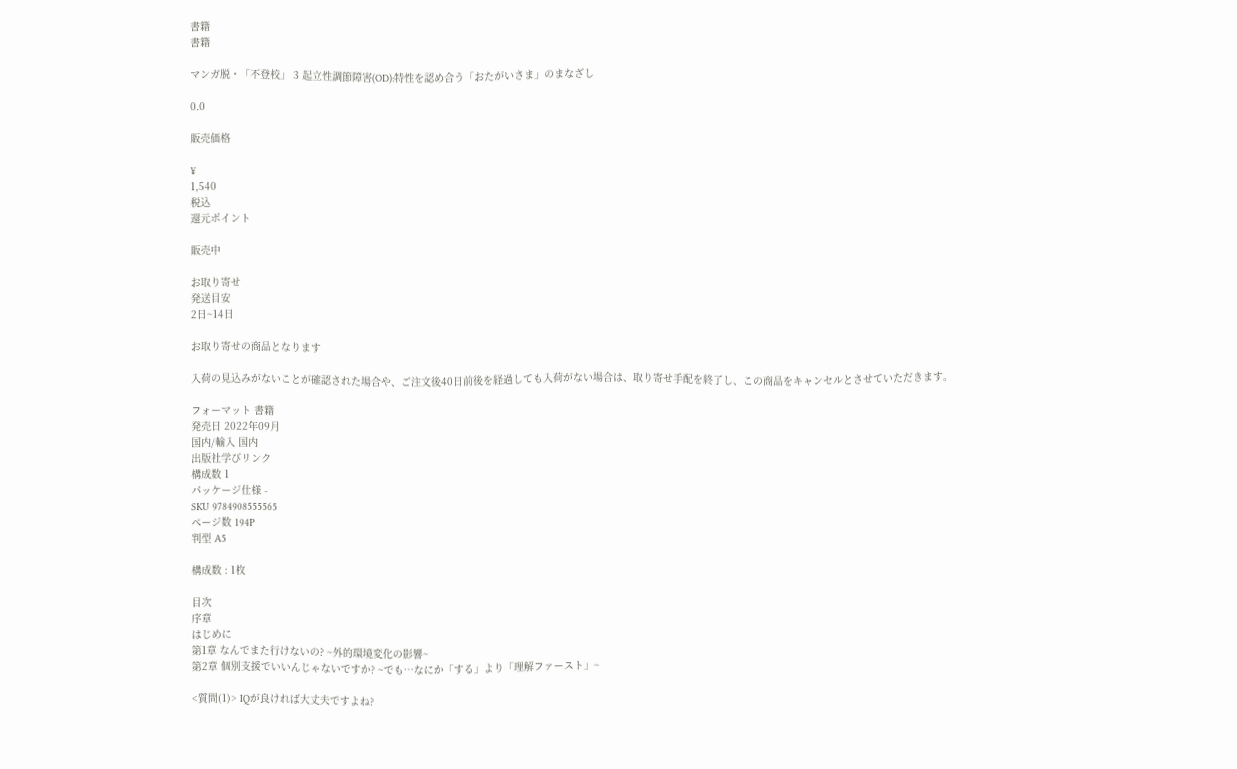書籍
書籍

マンガ脱・「不登校」 3 起立性調節障害(OD):特性を認め合う「おたがいさま」のまなざし

0.0

販売価格

¥
1,540
税込
還元ポイント

販売中

お取り寄せ
発送目安
2日~14日

お取り寄せの商品となります

入荷の見込みがないことが確認された場合や、ご注文後40日前後を経過しても入荷がない場合は、取り寄せ手配を終了し、この商品をキャンセルとさせていただきます。

フォーマット 書籍
発売日 2022年09月
国内/輸入 国内
出版社学びリンク
構成数 1
パッケージ仕様 -
SKU 9784908555565
ページ数 194P
判型 A5

構成数 : 1枚

目次
序章
はじめに
第1章 なんでまた行けないの? ~外的環境変化の影響~
第2章 個別支援でいいんじゃないですか? ~でも…なにか「する」より「理解ファースト」~

<質問(1)> IQが良ければ大丈夫ですよね?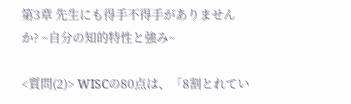第3章 先生にも得手不得手がありませんか? ~自分の知的特性と強み~

<質問(2)> WISCの80点は、「8割とれてい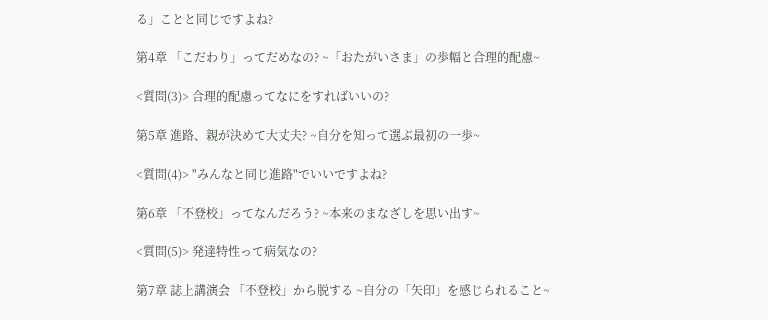る」ことと同じですよね?

第4章 「こだわり」ってだめなの? ~「おたがいさま」の歩幅と合理的配慮~

<質問(3)> 合理的配慮ってなにをすればいいの?

第5章 進路、親が決めて大丈夫? ~自分を知って選ぶ最初の一歩~

<質問(4)> "みんなと同じ進路"でいいですよね?

第6章 「不登校」ってなんだろう? ~本来のまなざしを思い出す~

<質問(5)> 発達特性って病気なの?

第7章 誌上講演会 「不登校」から脱する ~自分の「矢印」を感じられること~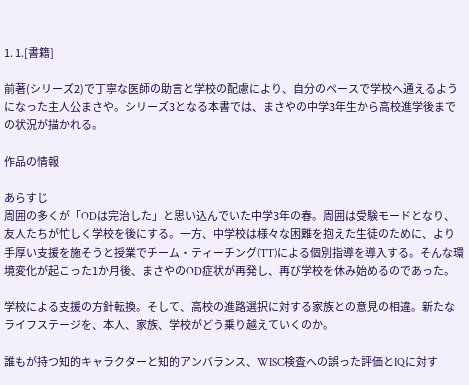1. 1.[書籍]

前著(シリーズ2)で丁寧な医師の助言と学校の配慮により、自分のペースで学校へ通えるようになった主人公まさや。シリーズ3となる本書では、まさやの中学3年生から高校進学後までの状況が描かれる。

作品の情報

あらすじ
周囲の多くが「ODは完治した」と思い込んでいた中学3年の春。周囲は受験モードとなり、友人たちが忙しく学校を後にする。一方、中学校は様々な困難を抱えた生徒のために、より手厚い支援を施そうと授業でチーム・ティーチング(TT)による個別指導を導入する。そんな環境変化が起こった1か月後、まさやのOD症状が再発し、再び学校を休み始めるのであった。

学校による支援の方針転換。そして、高校の進路選択に対する家族との意見の相違。新たなライフステージを、本人、家族、学校がどう乗り越えていくのか。

誰もが持つ知的キャラクターと知的アンバランス、WISC検査への誤った評価とIQに対す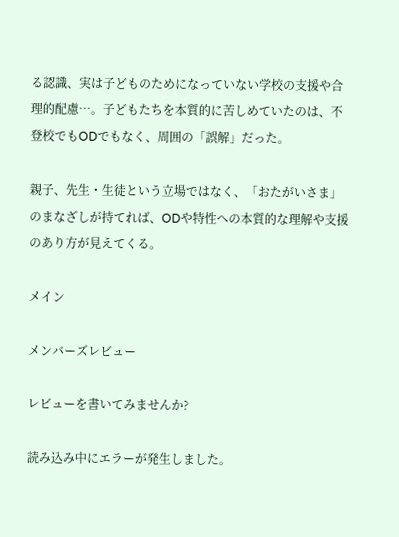る認識、実は子どものためになっていない学校の支援や合理的配慮…。子どもたちを本質的に苦しめていたのは、不登校でもODでもなく、周囲の「誤解」だった。

親子、先生・生徒という立場ではなく、「おたがいさま」のまなざしが持てれば、ODや特性への本質的な理解や支援のあり方が見えてくる。

メイン

メンバーズレビュー

レビューを書いてみませんか?

読み込み中にエラーが発生しました。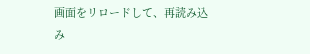画面をリロードして、再読み込み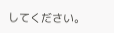してください。